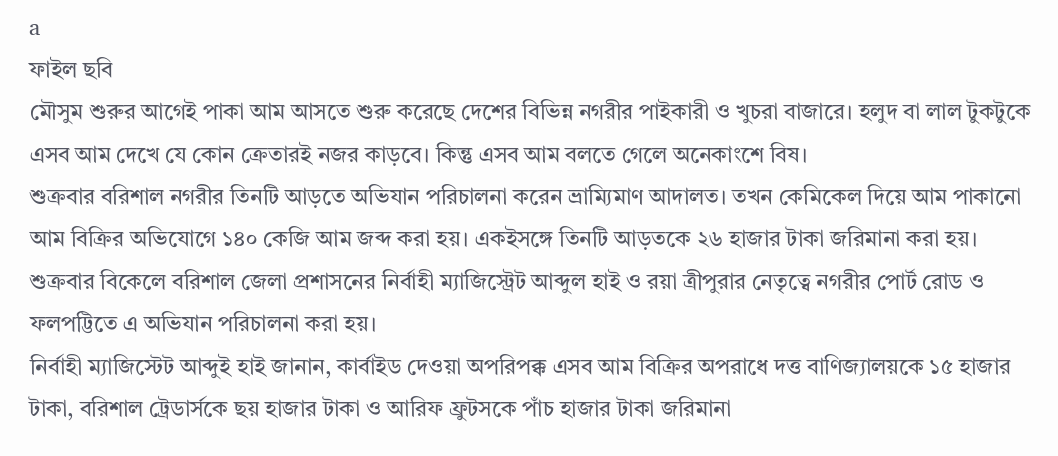a
ফাইল ছবি
মৌসুম শুরুর আগেই পাকা আম আসতে শুরু করেছে দেশের বিভিন্ন নগরীর পাইকারী ও খুচরা বাজারে। হলুদ বা লাল টুকটুকে এসব আম দেখে যে কোন ক্রেতারই নজর কাড়বে। কিন্তু এসব আম বলতে গেলে অনেকাংশে বিষ।
শুক্রবার বরিশাল নগরীর তিনটি আড়তে অভিযান পরিচালনা করেন ভ্রাম্যিমাণ আদালত। তখন কেমিকেল দিয়ে আম পাকানো আম বিক্রির অভিযোগে ১৪০ কেজি আম জব্দ করা হয়। একইসঙ্গে তিনটি আড়তকে ২৬ হাজার টাকা জরিমানা করা হয়।
শুক্রবার বিকেলে বরিশাল জেলা প্রশাসনের নির্বাহী ম্যাজিস্ট্রেট আব্দুল হাই ও রয়া ত্রীপুরার নেতৃত্বে নগরীর পোর্ট রোড ও ফলপট্টিতে এ অভিযান পরিচালনা করা হয়।
নির্বাহী ম্যাজিস্টেট আব্দুই হাই জানান, কার্বাইড দেওয়া অপরিপক্ক এসব আম বিক্রির অপরাধে দত্ত বাণিজ্যালয়কে ১৫ হাজার টাকা, বরিশাল ট্রেডার্সকে ছয় হাজার টাকা ও আরিফ ফ্রুটসকে পাঁচ হাজার টাকা জরিমানা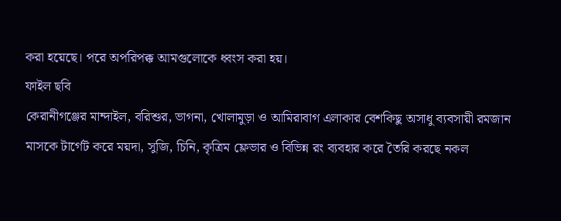করা হয়েছে। পরে অপরিপক্ক আমগুলোকে ধ্বংস করা হয়।
ফাইল ছবি
কেরানীগঞ্জের মান্দাইল, বরিশুর, ভাগনা, খোলামুড়া ও আমিরাবাগ এলাকার বেশকিছু অসাধু ব্যবসায়ী রমজান মাসকে টার্গেট করে ময়দা, সুজি, চিনি, কৃত্রিম ফ্লেভার ও বিভিন্ন রং ব্যবহার করে তৈরি করছে নকল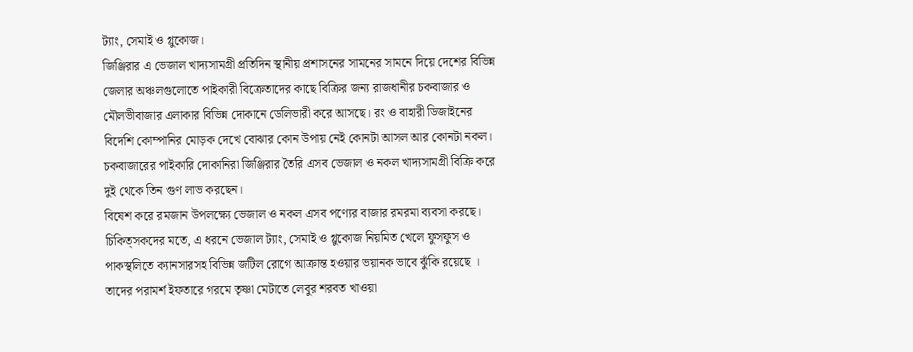ট্যাং, সেমাই ও গ্লুকোজ।
জিঞ্জিরার এ ভেজাল খাদ্যসামগ্রী প্রতিদিন স্থানীয় প্রশাসনের সামনের সামনে দিয়ে দেশের বিভিন্ন জেলার অঞ্চলগুলোতে পাইকারী বিক্রেতাদের কাছে বিক্রির জন্য রাজধানীর চকবাজার ও মৌলভীবাজার এলাকার বিভিন্ন দোকানে ডেলিভারী করে আসছে। রং ও বাহারী ডিজাইনের বিদেশি কোম্পানির মোড়ক দেখে বোঝার কোন উপায় নেই কোনটা আসল আর কোনটা নকল।
চকবাজারের পাইকারি দোকানিরা জিঞ্জিরার তৈরি এসব ভেজাল ও নকল খাদ্যসামগ্রী বিক্রি করে দুই থেকে তিন গুণ লাভ করছেন।
বিষেশ করে রমজান উপলক্ষ্যে ভেজাল ও নকল এসব পণ্যের বাজার রমরমা ব্যবসা করছে। চিকিত্সকদের মতে, এ ধরনে ভেজাল ট্যাং, সেমাই ও গ্লুকোজ নিয়মিত খেলে ফুসফুস ও পাকস্থলিতে ক্যানসারসহ বিভিন্ন জটিল রোগে আক্রান্ত হওয়ার ভয়ানক ভাবে ঝুঁকি রয়েছে । তাদের পরামর্শ ইফতারে গরমে তৃষ্ণা মেটাতে লেবুর শরবত খাওয়া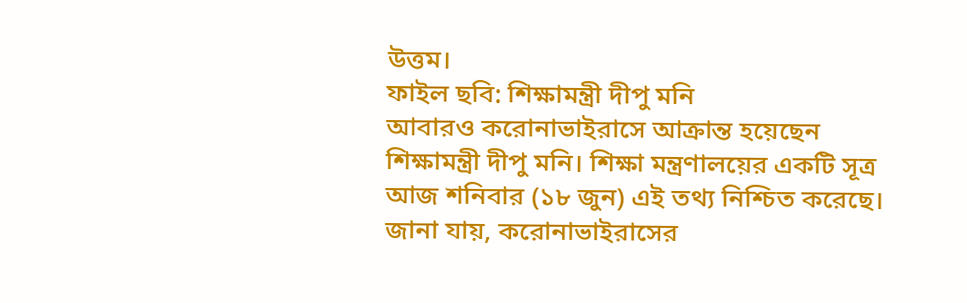উত্তম।
ফাইল ছবি: শিক্ষামন্ত্রী দীপু মনি
আবারও করোনাভাইরাসে আক্রান্ত হয়েছেন শিক্ষামন্ত্রী দীপু মনি। শিক্ষা মন্ত্রণালয়ের একটি সূত্র আজ শনিবার (১৮ জুন) এই তথ্য নিশ্চিত করেছে।
জানা যায়, করোনাভাইরাসের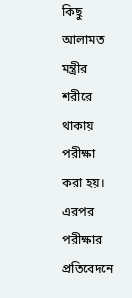কিছু আলামত মন্ত্রীর শরীরে থাকায় পরীক্ষা করা হয়। এরপর পরীক্ষার প্রতিবেদনে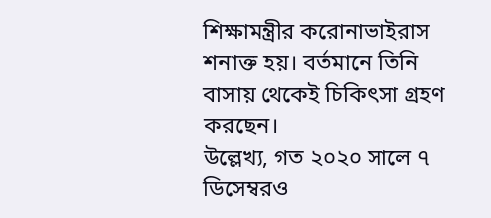শিক্ষামন্ত্রীর করোনাভাইরাস শনাক্ত হয়। বর্তমানে তিনি বাসায় থেকেই চিকিৎসা গ্রহণ করছেন।
উল্লেখ্য, গত ২০২০ সালে ৭ ডিসেম্বরও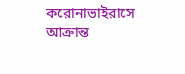করোনাভাইরাসে আক্রান্ত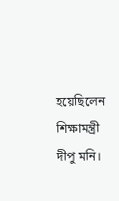হয়েছিলেন শিক্ষামন্ত্রী দীপু মনি।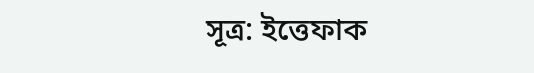সূত্র: ইত্তেফাক